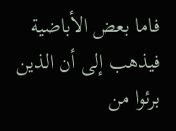فاما بعض الأباضية فيذهب إلى أن الذين برئوا من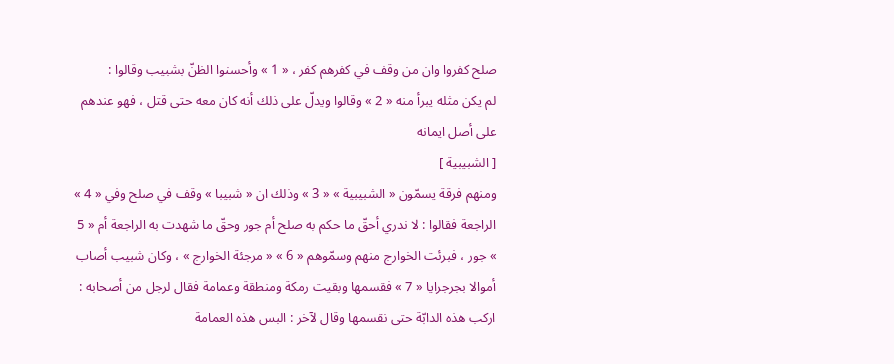صلح كفروا وان من وقف في كفرهم كفر ، « 1 » وأحسنوا الظنّ بشبيب وقالوا :
لم يكن مثله يبرأ منه « 2 » وقالوا ويدلّ على ذلك أنه كان معه حتى قتل ، فهو عندهم على أصل ايمانه
[ الشبيبية ]
ومنهم فرقة يسمّون « الشبيبية » « 3 » وذلك ان « شبيبا » وقف في صلح وفي « 4 » الراجعة فقالوا : لا ندري أحقّ ما حكم به صلح أم جور وحقّ ما شهدت به الراجعة أم « 5 » جور ، فبرئت الخوارج منهم وسمّوهم « 6 » « مرجئة الخوارج » ، وكان شبيب أصاب أموالا بجرجرايا « 7 » فقسمها وبقيت رمكة ومنطقة وعمامة فقال لرجل من أصحابه : اركب هذه الدابّة حتى نقسمها وقال لآخر : البس هذه العمامة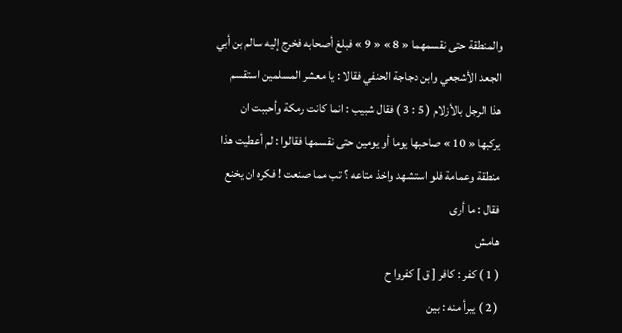والمنطقة حتى نقسمهما « 8 » « 9 » فبلغ أصحابه فخرج إليه سالم بن أبي الجعد الأشجعي وابن دجاجة الحنفي فقالا : يا معشر المسلمين استقسم هذا الرجل بالأزلام ( 5 : 3 ) فقال شبيب : انما كانت رمكة وأحببت ان يركبها « 10 » صاحبها يوما أو يومين حتى نقسمها فقالوا : لم أعطيت هذا منطقة وعمامة فلو استشهد واخذ متاعه ؟ تب مما صنعت ! فكره ان يخنع فقال : ما أرى
هامش
( 1 ) كفر : كافر [ ق ] كفروا ح
( 2 ) يبرأ منه : بين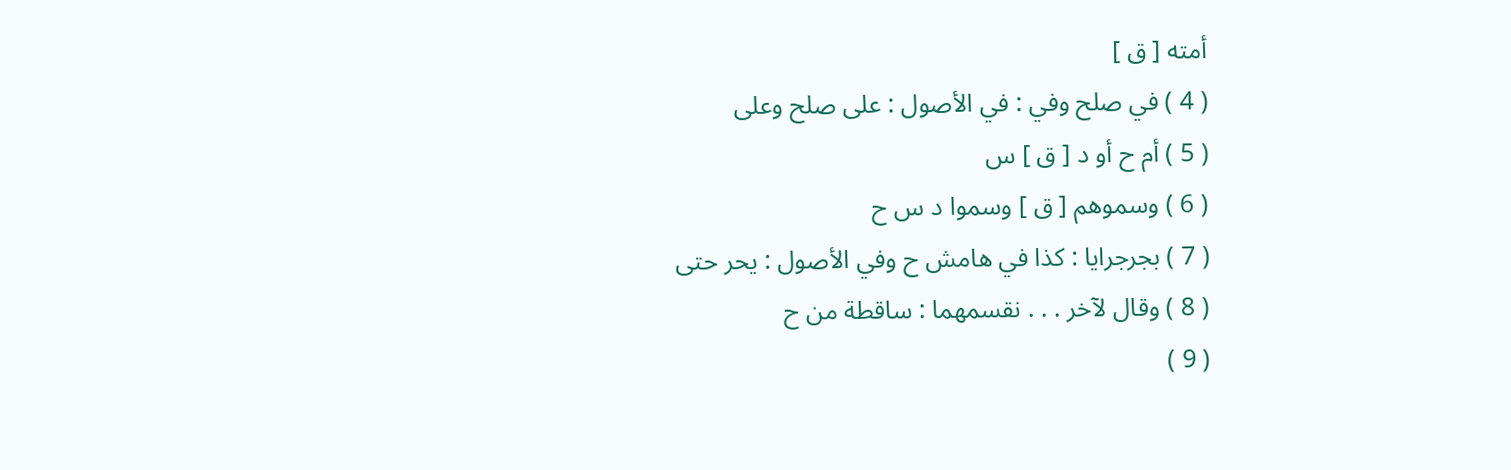أمته [ ق ]
( 4 ) في صلح وفي : في الأصول : على صلح وعلى
( 5 ) أم ح أو د [ ق ] س
( 6 ) وسموهم [ ق ] وسموا د س ح
( 7 ) بجرجرايا : كذا في هامش ح وفي الأصول : يحر حتى
( 8 ) وقال لآخر . . . نقسمهما : ساقطة من ح
( 9 )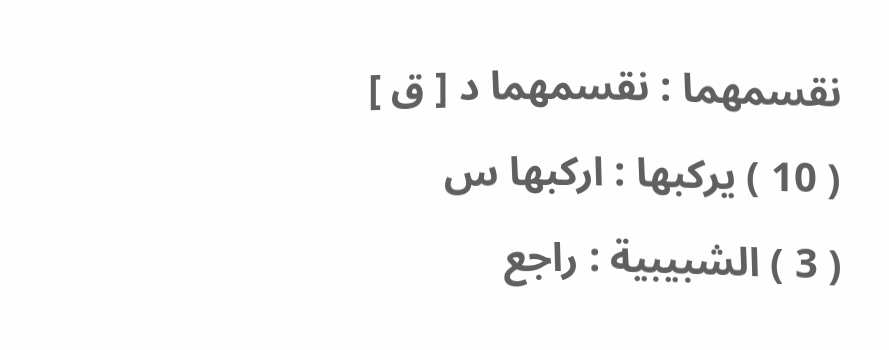نقسمهما : نقسمهما د [ ق ]
( 10 ) يركبها : اركبها س
( 3 ) الشبيبية : راجع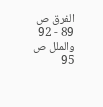الفرق ص 89 - 92 والملل ص 95